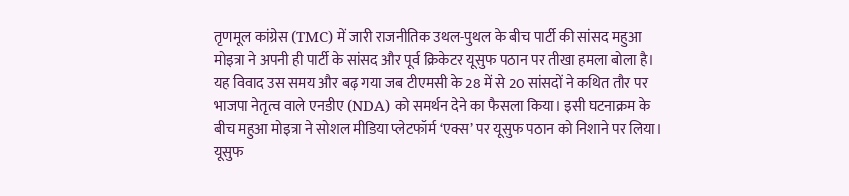तृणमूल कांग्रेस (TMC) में जारी राजनीतिक उथल-पुथल के बीच पार्टी की सांसद महुआ मोइत्रा ने अपनी ही पार्टी के सांसद और पूर्व क्रिकेटर यूसुफ पठान पर तीखा हमला बोला है। यह विवाद उस समय और बढ़ गया जब टीएमसी के 28 में से 20 सांसदों ने कथित तौर पर भाजपा नेतृत्व वाले एनडीए (NDA) को समर्थन देने का फैसला किया। इसी घटनाक्रम के बीच महुआ मोइत्रा ने सोशल मीडिया प्लेटफॉर्म ‘एक्स’ पर यूसुफ पठान को निशाने पर लिया।
यूसुफ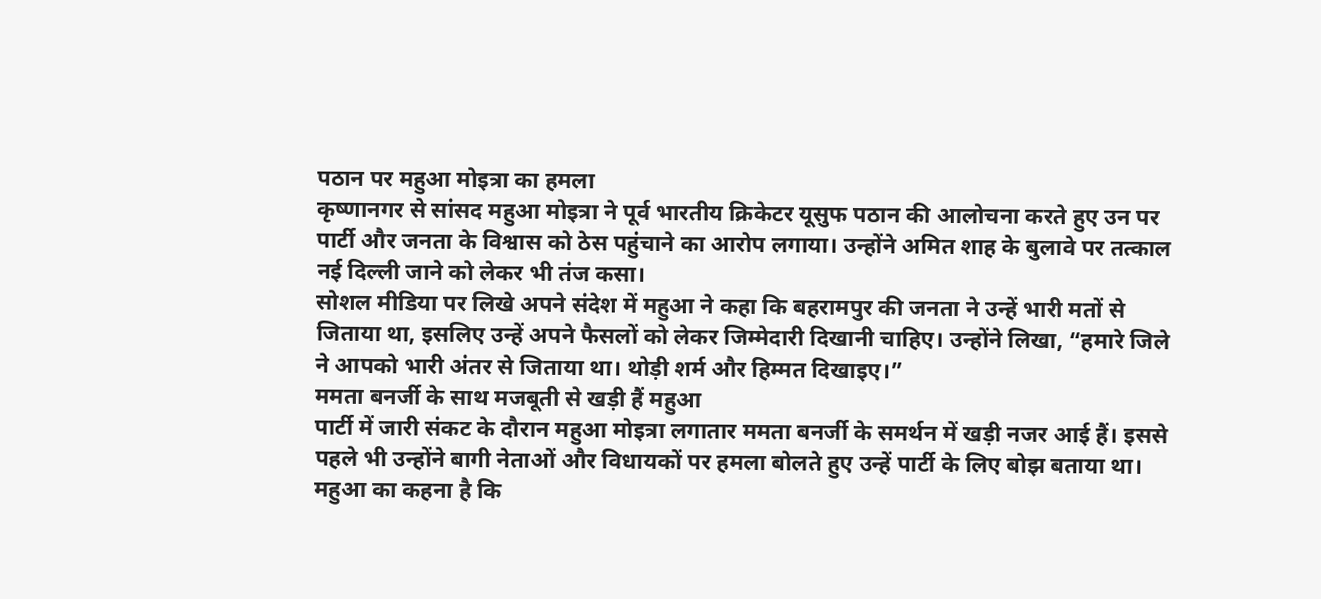पठान पर महुआ मोइत्रा का हमला
कृष्णानगर से सांसद महुआ मोइत्रा ने पूर्व भारतीय क्रिकेटर यूसुफ पठान की आलोचना करते हुए उन पर पार्टी और जनता के विश्वास को ठेस पहुंचाने का आरोप लगाया। उन्होंने अमित शाह के बुलावे पर तत्काल नई दिल्ली जाने को लेकर भी तंज कसा।
सोशल मीडिया पर लिखे अपने संदेश में महुआ ने कहा कि बहरामपुर की जनता ने उन्हें भारी मतों से जिताया था, इसलिए उन्हें अपने फैसलों को लेकर जिम्मेदारी दिखानी चाहिए। उन्होंने लिखा, “हमारे जिले ने आपको भारी अंतर से जिताया था। थोड़ी शर्म और हिम्मत दिखाइए।”
ममता बनर्जी के साथ मजबूती से खड़ी हैं महुआ
पार्टी में जारी संकट के दौरान महुआ मोइत्रा लगातार ममता बनर्जी के समर्थन में खड़ी नजर आई हैं। इससे पहले भी उन्होंने बागी नेताओं और विधायकों पर हमला बोलते हुए उन्हें पार्टी के लिए बोझ बताया था।
महुआ का कहना है कि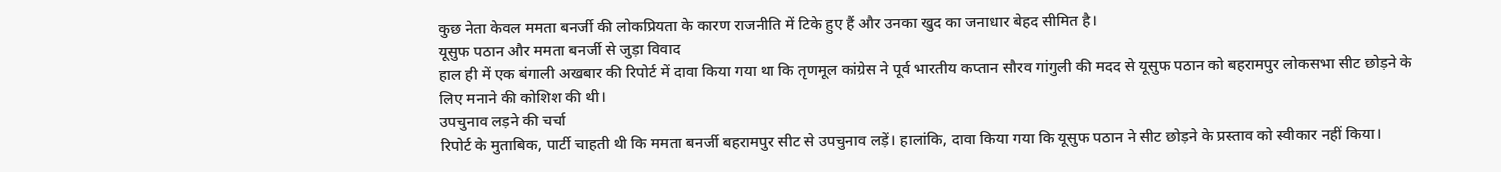कुछ नेता केवल ममता बनर्जी की लोकप्रियता के कारण राजनीति में टिके हुए हैं और उनका खुद का जनाधार बेहद सीमित है।
यूसुफ पठान और ममता बनर्जी से जुड़ा विवाद
हाल ही में एक बंगाली अखबार की रिपोर्ट में दावा किया गया था कि तृणमूल कांग्रेस ने पूर्व भारतीय कप्तान सौरव गांगुली की मदद से यूसुफ पठान को बहरामपुर लोकसभा सीट छोड़ने के लिए मनाने की कोशिश की थी।
उपचुनाव लड़ने की चर्चा
रिपोर्ट के मुताबिक, पार्टी चाहती थी कि ममता बनर्जी बहरामपुर सीट से उपचुनाव लड़ें। हालांकि, दावा किया गया कि यूसुफ पठान ने सीट छोड़ने के प्रस्ताव को स्वीकार नहीं किया।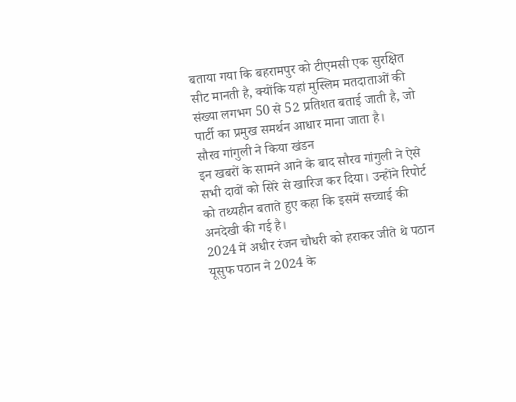बताया गया कि बहरामपुर को टीएमसी एक सुरक्षित सीट मानती है, क्योंकि यहां मुस्लिम मतदाताओं की संख्या लगभग 50 से 52 प्रतिशत बताई जाती है, जो पार्टी का प्रमुख समर्थन आधार माना जाता है।
सौरव गांगुली ने किया खंडन
इन खबरों के सामने आने के बाद सौरव गांगुली ने ऐसे सभी दावों को सिरे से खारिज कर दिया। उन्होंने रिपोर्ट को तथ्यहीन बताते हुए कहा कि इसमें सच्चाई की अनदेखी की गई है।
2024 में अधीर रंजन चौधरी को हराकर जीते थे पठान
यूसुफ पठान ने 2024 के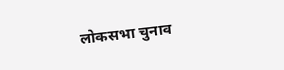लोकसभा चुनाव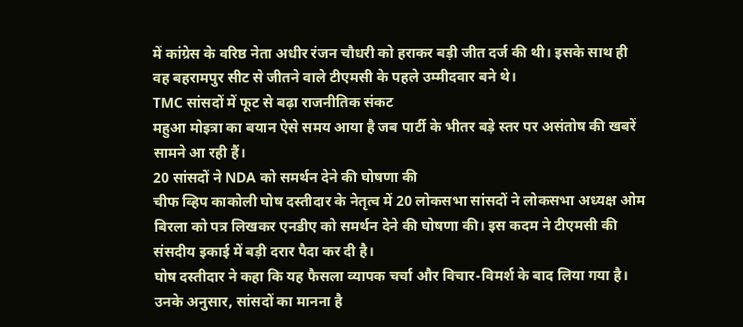में कांग्रेस के वरिष्ठ नेता अधीर रंजन चौधरी को हराकर बड़ी जीत दर्ज की थी। इसके साथ ही वह बहरामपुर सीट से जीतने वाले टीएमसी के पहले उम्मीदवार बने थे।
TMC सांसदों में फूट से बढ़ा राजनीतिक संकट
महुआ मोइत्रा का बयान ऐसे समय आया है जब पार्टी के भीतर बड़े स्तर पर असंतोष की खबरें सामने आ रही हैं।
20 सांसदों ने NDA को समर्थन देने की घोषणा की
चीफ व्हिप काकोली घोष दस्तीदार के नेतृत्व में 20 लोकसभा सांसदों ने लोकसभा अध्यक्ष ओम बिरला को पत्र लिखकर एनडीए को समर्थन देने की घोषणा की। इस कदम ने टीएमसी की संसदीय इकाई में बड़ी दरार पैदा कर दी है।
घोष दस्तीदार ने कहा कि यह फैसला व्यापक चर्चा और विचार-विमर्श के बाद लिया गया है। उनके अनुसार, सांसदों का मानना है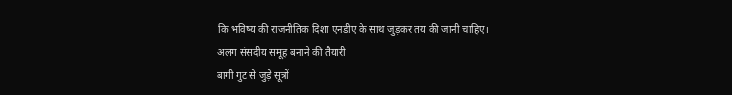कि भविष्य की राजनीतिक दिशा एनडीए के साथ जुड़कर तय की जानी चाहिए।
अलग संसदीय समूह बनाने की तैयारी
बागी गुट से जुड़े सूत्रों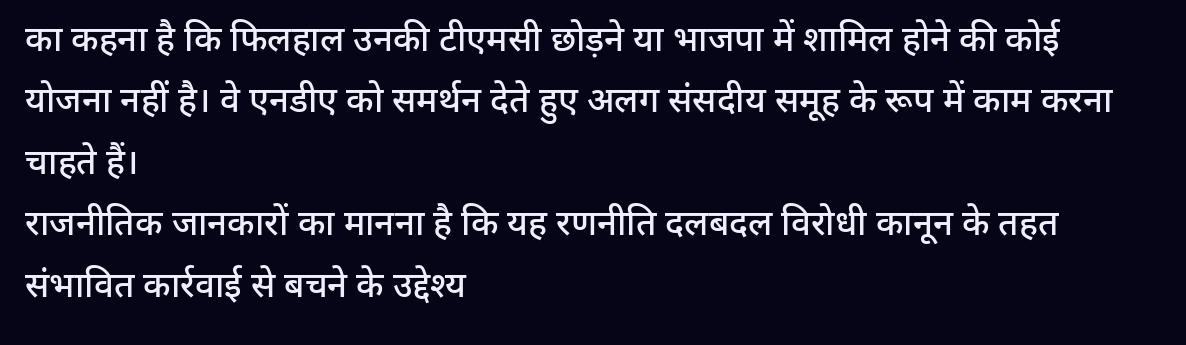का कहना है कि फिलहाल उनकी टीएमसी छोड़ने या भाजपा में शामिल होने की कोई योजना नहीं है। वे एनडीए को समर्थन देते हुए अलग संसदीय समूह के रूप में काम करना चाहते हैं।
राजनीतिक जानकारों का मानना है कि यह रणनीति दलबदल विरोधी कानून के तहत संभावित कार्रवाई से बचने के उद्देश्य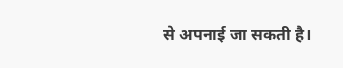से अपनाई जा सकती है।